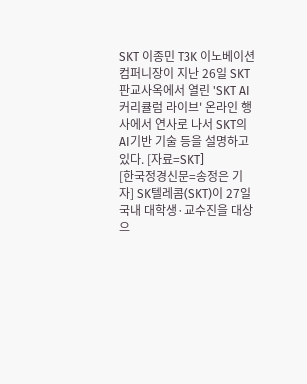SKT 이종민 T3K 이노베이션 컴퍼니장이 지난 26일 SKT 판교사옥에서 열린 'SKT AI 커리큘럼 라이브' 온라인 행사에서 연사로 나서 SKT의 AI기반 기술 등을 설명하고 있다. [자료=SKT]
[한국정경신문=송정은 기자] SK텔레콤(SKT)이 27일 국내 대학생·교수진을 대상으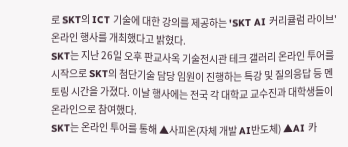로 SKT의 ICT 기술에 대한 강의를 제공하는 'SKT AI 커리큘럼 라이브' 온라인 행사를 개최했다고 밝혔다.
SKT는 지난 26일 오후 판교사옥 기술전시관 테크 갤러리 온라인 투어를 시작으로 SKT의 첨단기술 담당 임원이 진행하는 특강 및 질의응답 등 멘토링 시간을 가졌다. 이날 행사에는 전국 각 대학교 교수진과 대학생들이 온라인으로 참여했다.
SKT는 온라인 투어를 통해 ▲사피온(자체 개발 AI반도체) ▲AI 카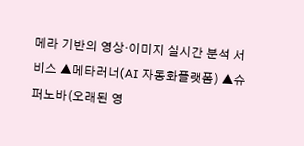메라 기반의 영상·이미지 실시간 분석 서비스 ▲메타러너(AI 자동화플랫폼) ▲슈퍼노바(오래된 영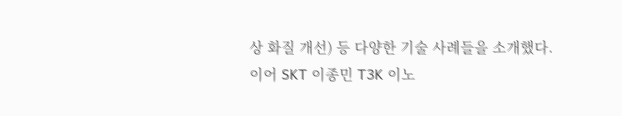상 화질 개선) 등 다양한 기술 사례들을 소개했다.
이어 SKT 이종민 T3K 이노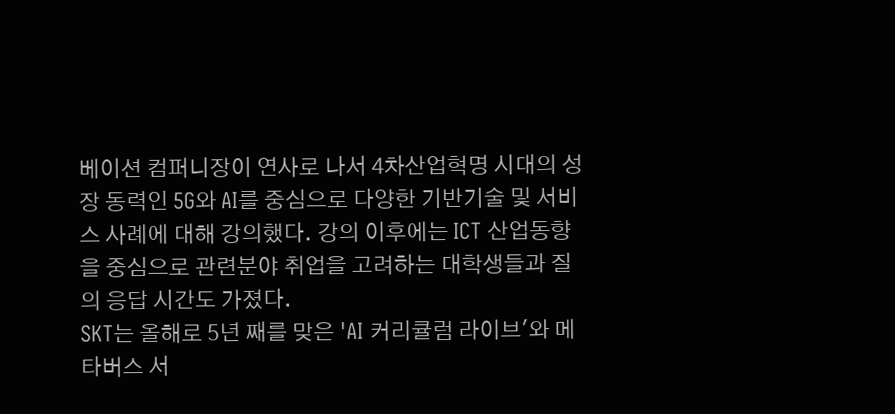베이션 컴퍼니장이 연사로 나서 4차산업혁명 시대의 성장 동력인 5G와 AI를 중심으로 다양한 기반기술 및 서비스 사례에 대해 강의했다. 강의 이후에는 ICT 산업동향을 중심으로 관련분야 취업을 고려하는 대학생들과 질의 응답 시간도 가졌다.
SKT는 올해로 5년 째를 맞은 'AI 커리큘럼 라이브'와 메타버스 서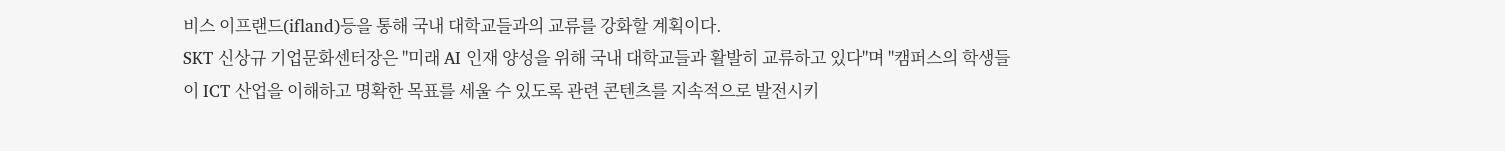비스 이프랜드(ifland)등을 통해 국내 대학교들과의 교류를 강화할 계획이다.
SKT 신상규 기업문화센터장은 "미래 AI 인재 양성을 위해 국내 대학교들과 활발히 교류하고 있다"며 "캠퍼스의 학생들이 ICT 산업을 이해하고 명확한 목표를 세울 수 있도록 관련 콘텐츠를 지속적으로 발전시키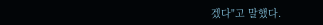겠다"고 말했다.